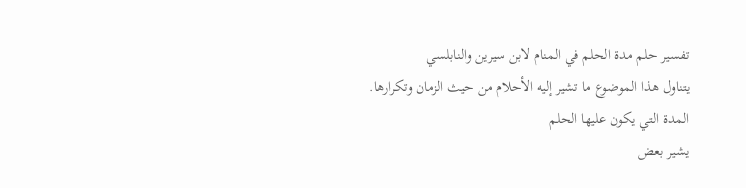تفسير حلم مدة الحلم في المنام لابن سيرين والنابلسي
يتناول هذا الموضوع ما تشير إليه الأحلام من حيث الزمان وتكرارها.
المدة التي يكون عليها الحلم
يشير بعض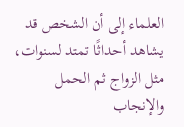العلماء إلى أن الشخص قد يشاهد أحداثًا تمتد لسنوات، مثل الزواج ثم الحمل والإنجاب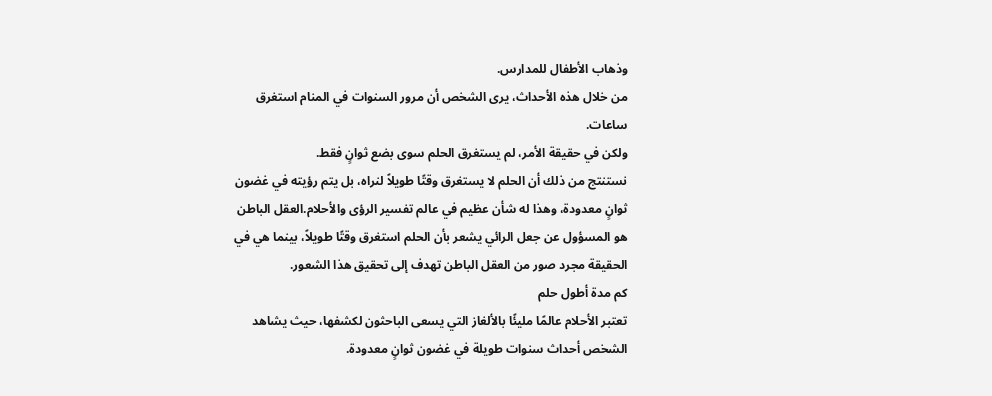وذهاب الأطفال للمدارس.
من خلال هذه الأحداث، يرى الشخص أن مرور السنوات في المنام استغرق ساعات.
ولكن في حقيقة الأمر، لم يستغرق الحلم سوى بضع ثوانٍ فقط.
نستنتج من ذلك أن الحلم لا يستغرق وقتًا طويلاً لنراه، بل يتم رؤيته في غضون ثوانٍ معدودة، وهذا له شأن عظيم في عالم تفسير الرؤى والأحلام.العقل الباطن هو المسؤول عن جعل الرائي يشعر بأن الحلم استغرق وقتًا طويلاً، بينما هي في الحقيقة مجرد صور من العقل الباطن تهدف إلى تحقيق هذا الشعور.
كم مدة أطول حلم
تعتبر الأحلام عالمًا مليئًا بالألغاز التي يسعى الباحثون لكشفها، حيث يشاهد الشخص أحداث سنوات طويلة في غضون ثوانٍ معدودة.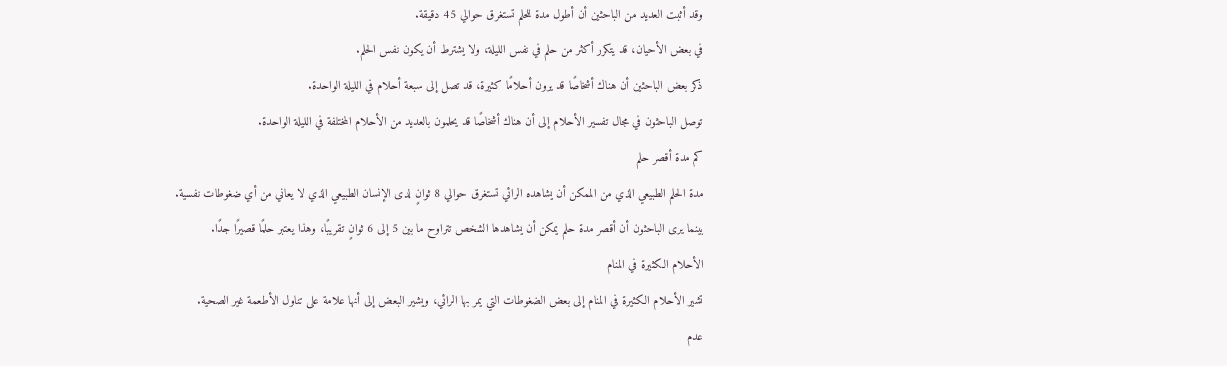وقد أثبت العديد من الباحثين أن أطول مدة للحلم تستغرق حوالي 45 دقيقة.
في بعض الأحيان، قد يتكرر أكثر من حلم في نفس الليلة، ولا يشترط أن يكون نفس الحلم.
ذكر بعض الباحثين أن هناك أشخاصًا قد يرون أحلامًا كثيرة، قد تصل إلى سبعة أحلام في الليلة الواحدة.
توصل الباحثون في مجال تفسير الأحلام إلى أن هناك أشخاصًا قد يحلمون بالعديد من الأحلام المختلفة في الليلة الواحدة.
كم مدة أقصر حلم
مدة الحلم الطبيعي الذي من الممكن أن يشاهده الرائي تستغرق حوالي 8 ثوانٍ لدى الإنسان الطبيعي الذي لا يعاني من أي ضغوطات نفسية.
بينما يرى الباحثون أن أقصر مدة حلم يمكن أن يشاهدها الشخص تتراوح ما بين 5 إلى 6 ثوانٍ تقريبًا، وهذا يعتبر حلمًا قصيرًا جدًا.
الأحلام الكثيرة في المنام
تشير الأحلام الكثيرة في المنام إلى بعض الضغوطات التي يمر بها الرائي، ويشير البعض إلى أنها علامة على تناول الأطعمة غير الصحية.
عدم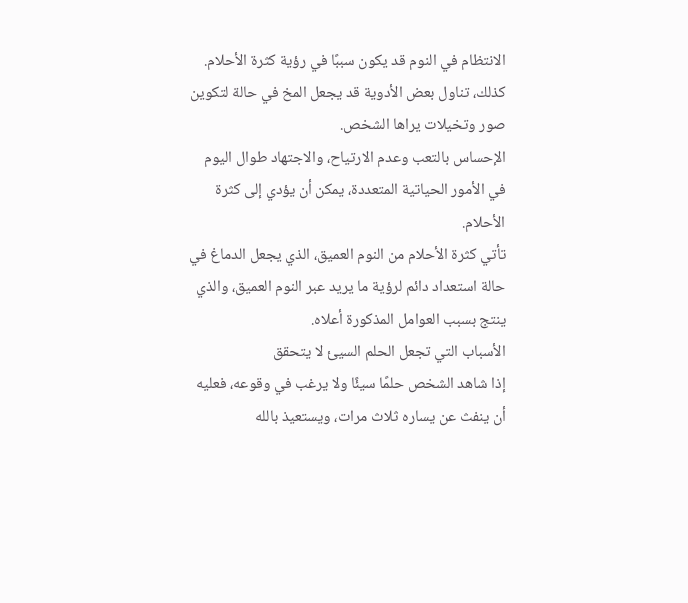الانتظام في النوم قد يكون سببًا في رؤية كثرة الأحلام.
كذلك، تناول بعض الأدوية قد يجعل المخ في حالة لتكوين صور وتخيلات يراها الشخص.
الإحساس بالتعب وعدم الارتياح، والاجتهاد طوال اليوم في الأمور الحياتية المتعددة، يمكن أن يؤدي إلى كثرة الأحلام.
تأتي كثرة الأحلام من النوم العميق، الذي يجعل الدماغ في حالة استعداد دائم لرؤية ما يريد عبر النوم العميق، والذي ينتج بسبب العوامل المذكورة أعلاه.
الأسباب التي تجعل الحلم السيئ لا يتحقق
إذا شاهد الشخص حلمًا سيئًا ولا يرغب في وقوعه، فعليه أن ينفث عن يساره ثلاث مرات، ويستعيذ بالله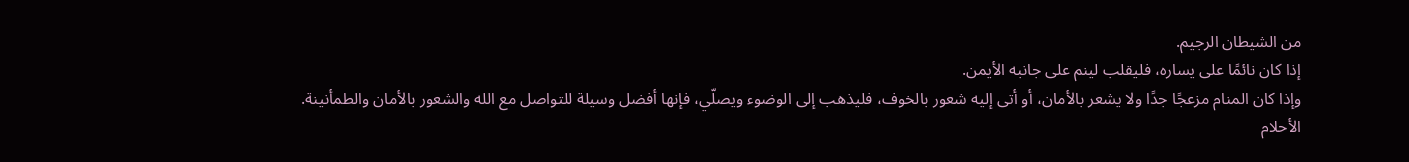من الشيطان الرجيم.
إذا كان نائمًا على يساره، فليقلب لينم على جانبه الأيمن.
وإذا كان المنام مزعجًا جدًا ولا يشعر بالأمان، أو أتى إليه شعور بالخوف، فليذهب إلى الوضوء ويصلّي، فإنها أفضل وسيلة للتواصل مع الله والشعور بالأمان والطمأنينة.
الأحلام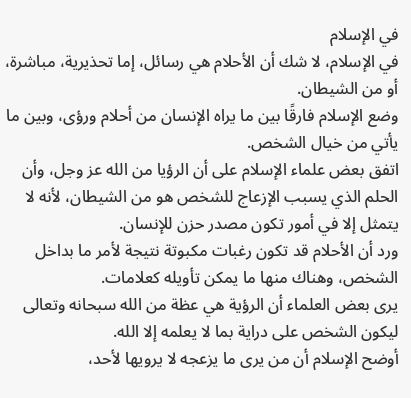في الإسلام
في الإسلام، لا شك أن الأحلام هي رسائل، إما تحذيرية، مباشرة، أو من الشيطان.
وضع الإسلام فارقًا بين ما يراه الإنسان من أحلام ورؤى، وبين ما يأتي من خيال الشخص.
اتفق بعض علماء الإسلام على أن الرؤيا من الله عز وجل، وأن الحلم الذي يسبب الإزعاج للشخص هو من الشيطان، لأنه لا يتمثل إلا في أمور تكون مصدر حزن للإنسان.
ورد أن الأحلام قد تكون رغبات مكبوتة نتيجة لأمر ما بداخل الشخص، وهناك منها ما يمكن تأويله كعلامات.
يرى بعض العلماء أن الرؤية هي عظة من الله سبحانه وتعالى ليكون الشخص على دراية بما لا يعلمه إلا الله.
أوضح الإسلام أن من يرى ما يزعجه لا يرويها لأحد،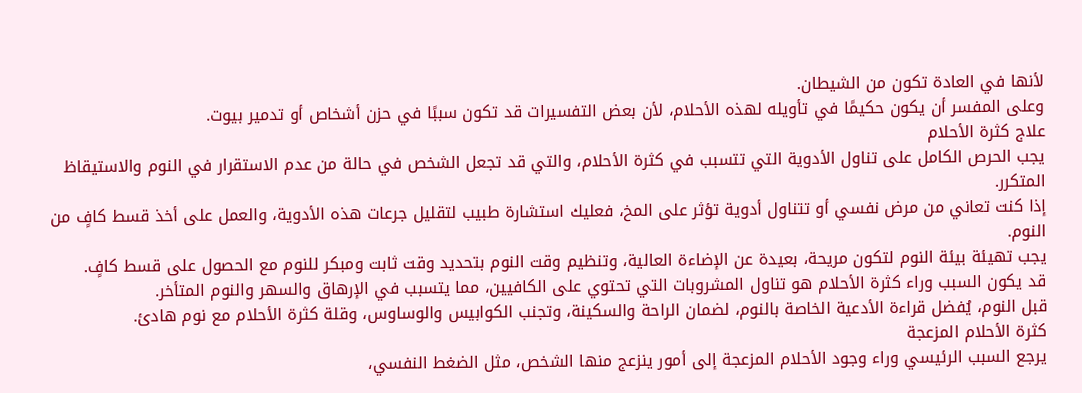لأنها في العادة تكون من الشيطان.
وعلى المفسر أن يكون حكيمًا في تأويله لهذه الأحلام، لأن بعض التفسيرات قد تكون سببًا في حزن أشخاص أو تدمير بيوت.
علاج كثرة الأحلام
يجب الحرص الكامل على تناول الأدوية التي تتسبب في كثرة الأحلام، والتي قد تجعل الشخص في حالة من عدم الاستقرار في النوم والاستيقاظ المتكرر.
إذا كنت تعاني من مرض نفسي أو تتناول أدوية تؤثر على المخ، فعليك استشارة طبيب لتقليل جرعات هذه الأدوية، والعمل على أخذ قسط كافٍ من النوم.
يجب تهيئة بيئة النوم لتكون مريحة، بعيدة عن الإضاءة العالية، وتنظيم وقت النوم بتحديد وقت ثابت ومبكر للنوم مع الحصول على قسط كافٍ.
قد يكون السبب وراء كثرة الأحلام هو تناول المشروبات التي تحتوي على الكافيين، مما يتسبب في الإرهاق والسهر والنوم المتأخر.
قبل النوم، يُفضل قراءة الأدعية الخاصة بالنوم، لضمان الراحة والسكينة، وتجنب الكوابيس والوساوس، وقلة كثرة الأحلام مع نوم هادئ.
كثرة الأحلام المزعجة
يرجع السبب الرئيسي وراء وجود الأحلام المزعجة إلى أمور ينزعج منها الشخص، مثل الضغط النفسي،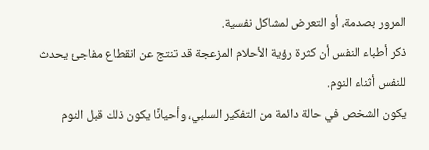المرور بصدمة، أو التعرض لمشاكل نفسية.
ذكر أطباء النفس أن كثرة رؤية الأحلام المزعجة قد تنتج عن انقطاع مفاجئ يحدث للنفس أثناء النوم.
يكون الشخص في حالة دائمة من التفكير السلبي، وأحيانًا يكون ذلك قبل النوم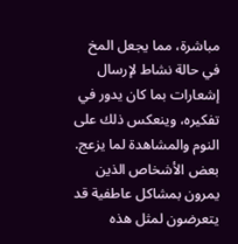مباشرة، مما يجعل المخ في حالة نشاط لإرسال إشعارات بما كان يدور في تفكيره، وينعكس ذلك على النوم والمشاهدة لما يزعج.
بعض الأشخاص الذين يمرون بمشاكل عاطفية قد يتعرضون لمثل هذه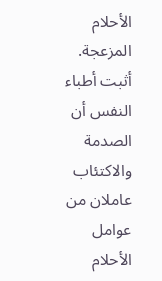الأحلام المزعجة.
أثبت أطباء النفس أن الصدمة والاكتئاب عاملان من عوامل الأحلام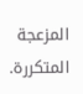المزعجة المتكررة.